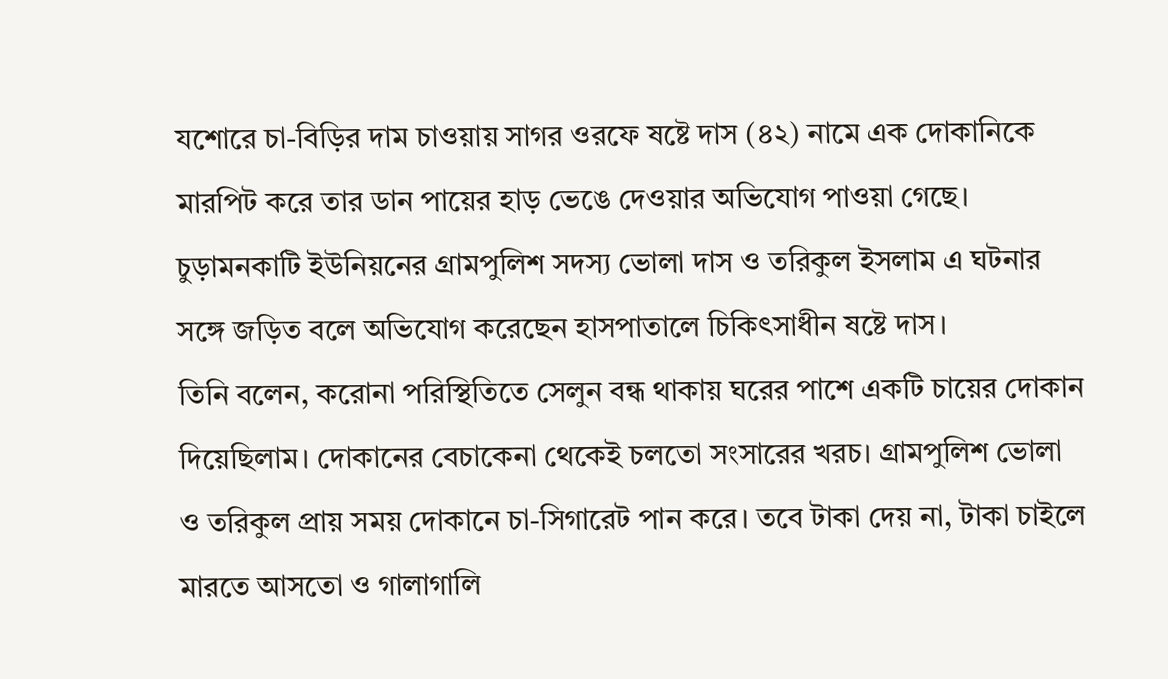যশোরে চা-বিড়ির দাম চাওয়ায় সাগর ওরফে ষষ্টে দাস (৪২) নামে এক দোকানিকে মারপিট করে তার ডান পায়ের হাড় ভেঙে দেওয়ার অভিযোগ পাওয়া গেছে। চুড়ামনকাটি ইউনিয়নের গ্রামপুলিশ সদস্য ভোলা দাস ও তরিকুল ইসলাম এ ঘটনার সঙ্গে জড়িত বলে অভিযোগ করেছেন হাসপাতালে চিকিৎসাধীন ষষ্টে দাস।
তিনি বলেন, করোনা পরিস্থিতিতে সেলুন বন্ধ থাকায় ঘরের পাশে একটি চায়ের দোকান দিয়েছিলাম। দোকানের বেচাকেনা থেকেই চলতো সংসারের খরচ। গ্রামপুলিশ ভোলা ও তরিকুল প্রায় সময় দোকানে চা-সিগারেট পান করে। তবে টাকা দেয় না, টাকা চাইলে মারতে আসতো ও গালাগালি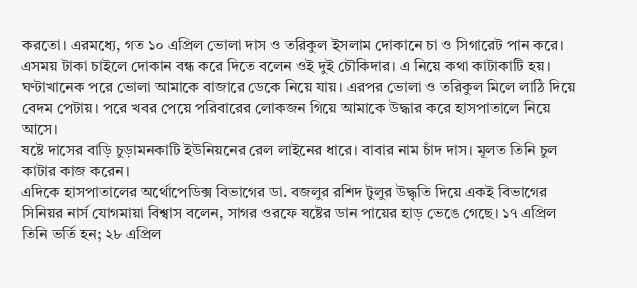করতো। এরমধ্যে, গত ১০ এপ্রিল ভোলা দাস ও তরিকুল ইসলাম দোকানে চা ও সিগারেট পান করে। এসময় টাকা চাইলে দোকান বন্ধ করে দিতে বলেন ওই দুই চৌকিদার। এ নিয়ে কথা কাটাকাটি হয়। ঘণ্টাখানেক পরে ভোলা আমাকে বাজারে ডেকে নিয়ে যায়। এরপর ভোলা ও তরিকুল মিলে লাঠি দিয়ে বেদম পেটায়। পরে খবর পেয়ে পরিবারের লোকজন গিয়ে আমাকে উদ্ধার করে হাসপাতালে নিয়ে আসে।
ষষ্টে দাসের বাড়ি চুড়ামনকাটি ইউনিয়নের রেল লাইনের ধারে। বাবার নাম চাঁদ দাস। মূলত তিনি চুল কাটার কাজ করেন।
এদিকে হাসপাতালের অর্থোপেডিক্স বিভাগের ডা. বজলুর রশিদ টুলুর উদ্ধৃতি দিয়ে একই বিভাগের সিনিয়র নার্স যোগমায়া বিশ্বাস বলেন, সাগর ওরফে ষষ্টের ডান পায়ের হাড় ভেঙে গেছে। ১৭ এপ্রিল তিনি ভর্তি হন; ২৮ এপ্রিল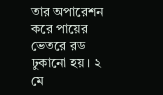তার অপারেশন করে পায়ের ভেতরে রড ঢুকানো হয়। ২ মে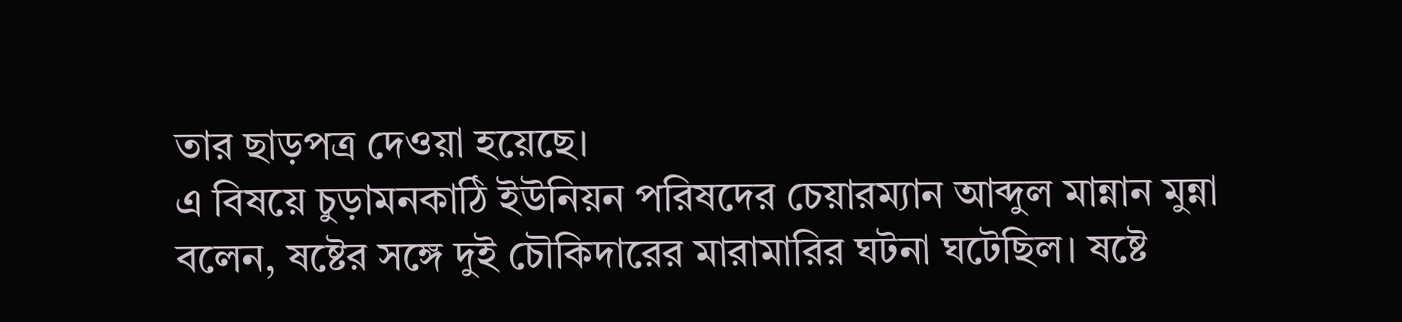তার ছাড়পত্র দেওয়া হয়েছে।
এ বিষয়ে চুড়ামনকাঠি ইউনিয়ন পরিষদের চেয়ারম্যান আব্দুল মান্নান মুন্না বলেন, ষষ্টের সঙ্গে দুই চৌকিদারের মারামারির ঘটনা ঘটেছিল। ষষ্টে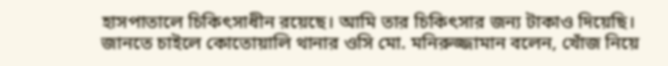হাসপাতালে চিকিৎসাধীন রয়েছে। আমি তার চিকিৎসার জন্য টাকাও দিয়েছি।
জানতে চাইলে কোতোয়ালি থানার ওসি মো. মনিরুজ্জামান বলেন, খোঁজ নিয়ে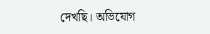দেখছি। অভিযোগ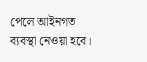পেলে আইনগত ব্যবস্থা নেওয়া হবে।